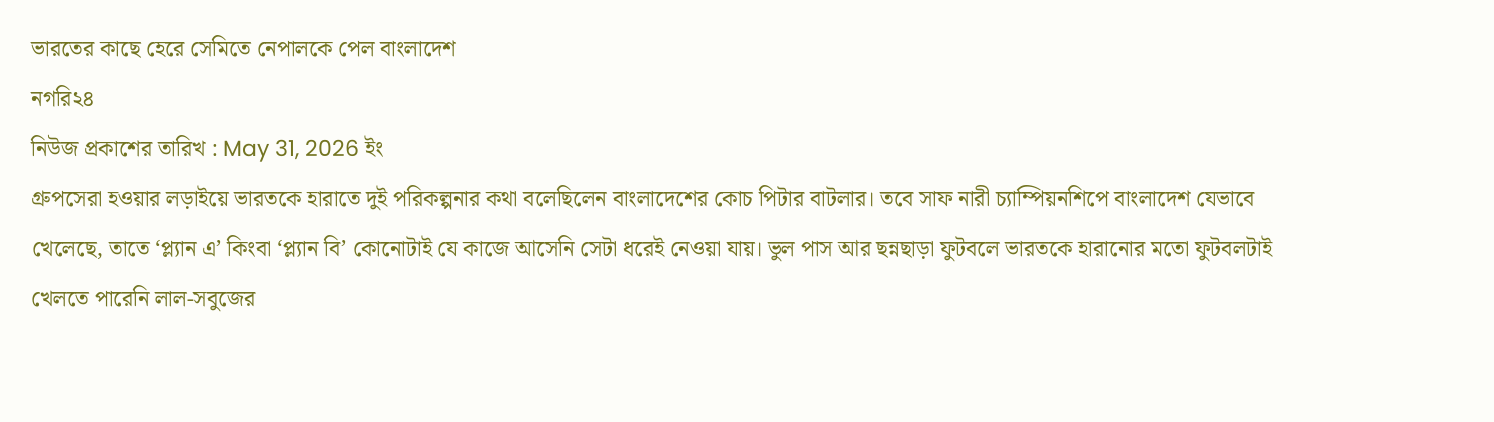ভারতের কাছে হেরে সেমিতে নেপালকে পেল বাংলাদেশ
নগরি২৪
নিউজ প্রকাশের তারিখ : May 31, 2026 ইং
গ্রুপসেরা হওয়ার লড়াইয়ে ভারতকে হারাতে দুই পরিকল্পনার কথা বলেছিলেন বাংলাদেশের কোচ পিটার বাটলার। তবে সাফ নারী চ্যাম্পিয়নশিপে বাংলাদেশ যেভাবে খেলেছে, তাতে ‘প্ল্যান এ’ কিংবা ‘প্ল্যান বি’ কোনোটাই যে কাজে আসেনি সেটা ধরেই নেওয়া যায়। ভুল পাস আর ছন্নছাড়া ফুটবলে ভারতকে হারানোর মতো ফুটবলটাই খেলতে পারেনি লাল-সবুজের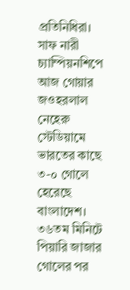প্রতিনিধিরা।
সাফ নারী চ্যাম্পিয়নশিপে আজ গোয়ার জওহরলাল নেহেরু স্টেডিয়ামে ভারতের কাছে ৩-০ গোলে হেরেছে বাংলাদেশ। ৩৬তম মিনিটে পিয়ারি জাজার গোলের পর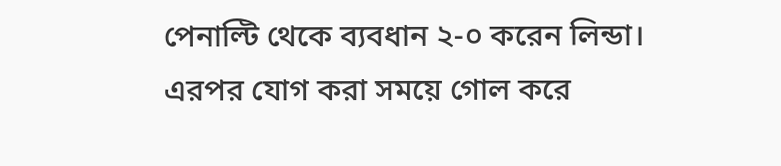পেনাল্টি থেকে ব্যবধান ২-০ করেন লিন্ডা। এরপর যোগ করা সময়ে গোল করে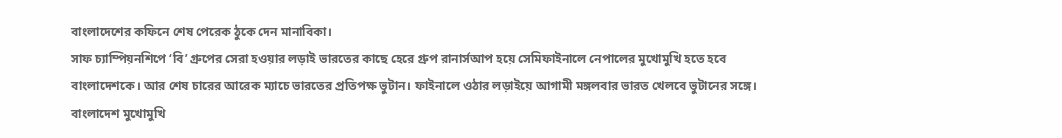বাংলাদেশের কফিনে শেষ পেরেক ঠুকে দেন মানাবিকা।
সাফ চ্যাম্পিয়নশিপে ‘বি’ গ্রুপের সেরা হওয়ার লড়াই ভারতের কাছে হেরে গ্রুপ রানার্সআপ হয়ে সেমিফাইনালে নেপালের মুখোমুখি হতে হবে বাংলাদেশকে। আর শেষ চারের আরেক ম্যাচে ভারতের প্রতিপক্ষ ভুটান। ফাইনালে ওঠার লড়াইয়ে আগামী মঙ্গলবার ভারত খেলবে ভুটানের সঙ্গে। বাংলাদেশ মুখোমুখি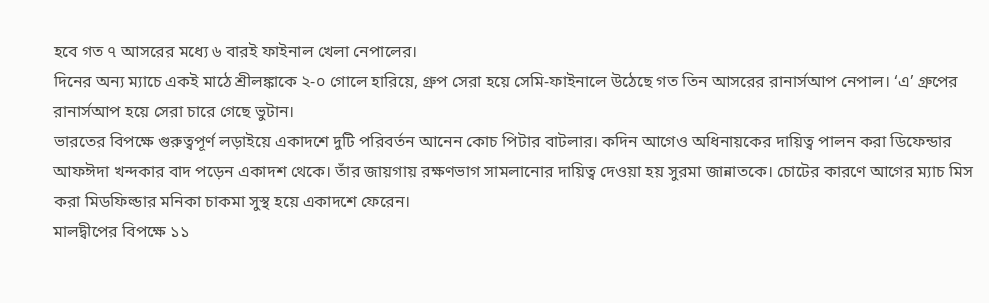হবে গত ৭ আসরের মধ্যে ৬ বারই ফাইনাল খেলা নেপালের।
দিনের অন্য ম্যাচে একই মাঠে শ্রীলঙ্কাকে ২-০ গোলে হারিয়ে, গ্রুপ সেরা হয়ে সেমি-ফাইনালে উঠেছে গত তিন আসরের রানার্সআপ নেপাল। ‘এ’ গ্রুপের রানার্সআপ হয়ে সেরা চারে গেছে ভুটান।
ভারতের বিপক্ষে গুরুত্বপূর্ণ লড়াইয়ে একাদশে দুটি পরিবর্তন আনেন কোচ পিটার বাটলার। কদিন আগেও অধিনায়কের দায়িত্ব পালন করা ডিফেন্ডার আফঈদা খন্দকার বাদ পড়েন একাদশ থেকে। তাঁর জায়গায় রক্ষণভাগ সামলানোর দায়িত্ব দেওয়া হয় সুরমা জান্নাতকে। চোটের কারণে আগের ম্যাচ মিস করা মিডফিল্ডার মনিকা চাকমা সুস্থ হয়ে একাদশে ফেরেন।
মালদ্বীপের বিপক্ষে ১১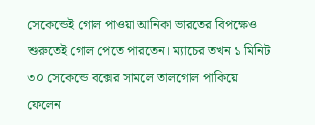সেকেন্ডেই গোল পাওয়া আনিকা ভারতের বিপক্ষেও শুরুতেই গোল পেতে পারতেন। ম্যাচের তখন ১ মিনিট ৩০ সেকেন্ডে বক্সের সামলে তালগোল পাকিয়ে ফেলেন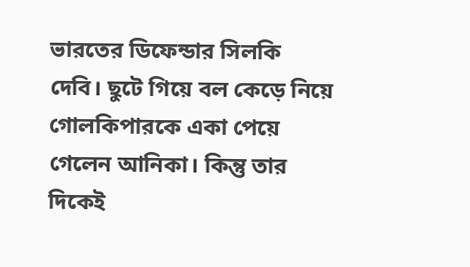ভারতের ডিফেন্ডার সিলকি দেবি। ছুটে গিয়ে বল কেড়ে নিয়ে গোলকিপারকে একা পেয়ে গেলেন আনিকা। কিন্তু তার দিকেই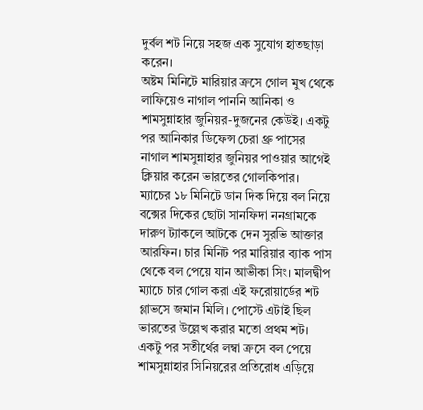দুর্বল শট নিয়ে সহজ এক সুযোগ হাতছাড়া করেন।
অষ্টম মিনিটে মারিয়ার ক্রসে গোল মুখ থেকে লাফিয়েও নাগাল পাননি আনিকা ও শামসুন্নাহার জুনিয়র-দুজনের কেউই। একটু পর আনিকার ডিফেন্স চেরা থ্রু পাসের নাগাল শামসুন্নাহার জুনিয়র পাওয়ার আগেই ক্লিয়ার করেন ভারতের গোলকিপার।
ম্যাচের ১৮ মিনিটে ডান দিক দিয়ে বল নিয়ে বক্সের দিকের ছোটা সানফিদা ননগ্রামকে দারুণ ট্যাকলে আটকে দেন সুরভি আক্তার আরফিন। চার মিনিট পর মারিয়ার ব্যাক পাস থেকে বল পেয়ে যান আভীকা সিং। মালদ্বীপ ম্যাচে চার গোল করা এই ফরোয়ার্ডের শট গ্লাভসে জমান মিলি। পোস্টে এটাই ছিল ভারতের উল্লেখ করার মতো প্রথম শট।
একটু পর সতীর্থের লম্বা ক্রসে বল পেয়ে শামসুন্নাহার সিনিয়রের প্রতিরোধ এড়িয়ে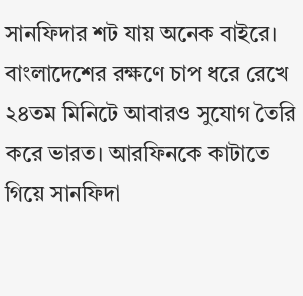সানফিদার শট যায় অনেক বাইরে। বাংলাদেশের রক্ষণে চাপ ধরে রেখে ২৪তম মিনিটে আবারও সুযোগ তৈরি করে ভারত। আরফিনকে কাটাতে গিয়ে সানফিদা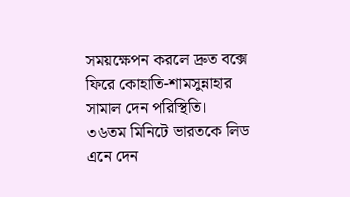সময়ক্ষেপন করলে দ্রুত বক্সে ফিরে কোহাতি-শামসুন্নাহার সামাল দেন পরিস্থিতি।
৩৬তম মিনিটে ভারতকে লিড এনে দেন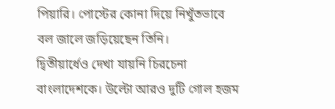পিয়ারি। পোস্টের কোনা দিয়ে নিখুঁতভাবে বল জালে জড়িয়েছেন তিনি।
দ্বিতীয়ার্ধেও দেখা যায়নি চিরচেনা বাংলাদেশকে। উল্টো আরও দুটি গোল হজম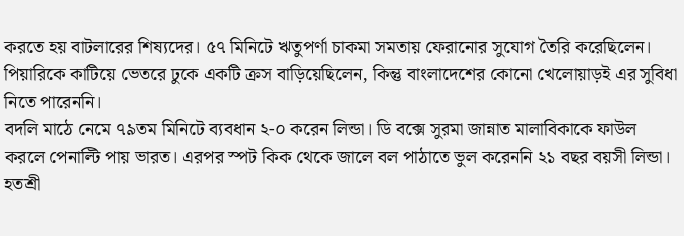করতে হয় বাটলারের শিষ্যদের। ৫৭ মিনিটে ঋতুপর্ণা চাকমা সমতায় ফেরানোর সুযোগ তৈরি করেছিলেন। পিয়ারিকে কাটিয়ে ভেতরে ঢুকে একটি ক্রস বাড়িয়েছিলেন, কিন্তু বাংলাদেশের কোনো খেলোয়াড়ই এর সুবিধা নিতে পারেননি।
বদলি মাঠে নেমে ৭৯তম মিনিটে ব্যবধান ২-০ করেন লিন্ডা। ডি বক্সে সুরমা জান্নাত মালাবিকাকে ফাউল করলে পেনাল্টি পায় ভারত। এরপর স্পট কিক থেকে জালে বল পাঠাতে ভুল করেননি ২১ বছর বয়সী লিন্ডা।
হতশ্রী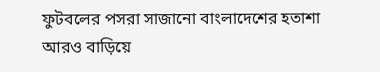ফুটবলের পসরা সাজানো বাংলাদেশের হতাশা আরও বাড়িয়ে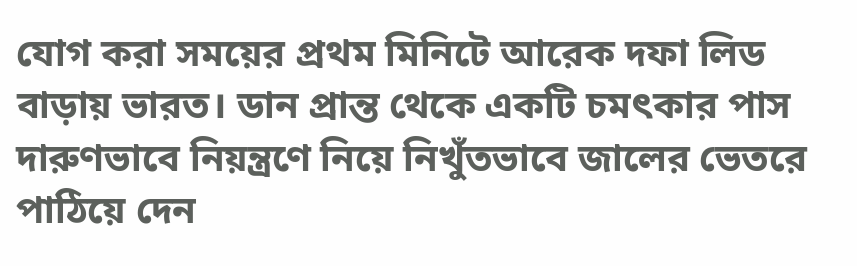যোগ করা সময়ের প্রথম মিনিটে আরেক দফা লিড বাড়ায় ভারত। ডান প্রান্ত থেকে একটি চমৎকার পাস দারুণভাবে নিয়ন্ত্রণে নিয়ে নিখুঁতভাবে জালের ভেতরে পাঠিয়ে দেন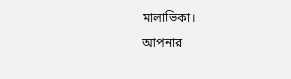মালাভিকা।
আপনার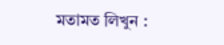মতামত লিখুন :